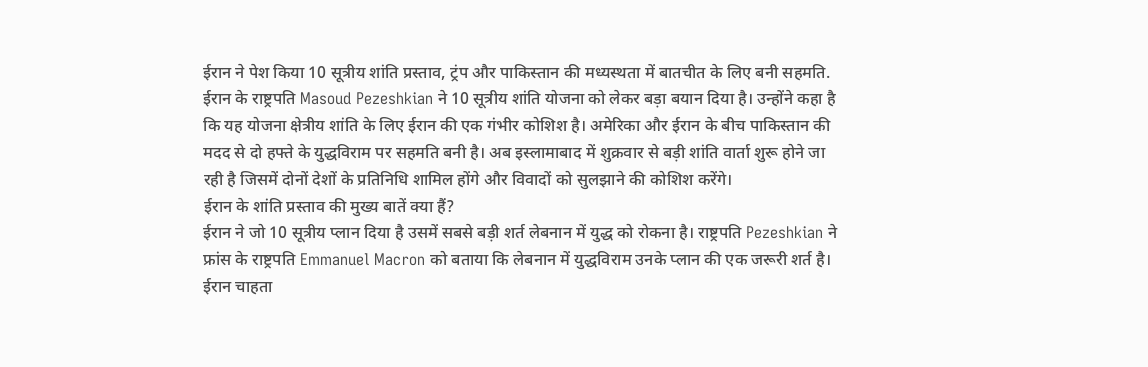ईरान ने पेश किया 10 सूत्रीय शांति प्रस्ताव, ट्रंप और पाकिस्तान की मध्यस्थता में बातचीत के लिए बनी सहमति.
ईरान के राष्ट्रपति Masoud Pezeshkian ने 10 सूत्रीय शांति योजना को लेकर बड़ा बयान दिया है। उन्होंने कहा है कि यह योजना क्षेत्रीय शांति के लिए ईरान की एक गंभीर कोशिश है। अमेरिका और ईरान के बीच पाकिस्तान की मदद से दो हफ्ते के युद्धविराम पर सहमति बनी है। अब इस्लामाबाद में शुक्रवार से बड़ी शांति वार्ता शुरू होने जा रही है जिसमें दोनों देशों के प्रतिनिधि शामिल होंगे और विवादों को सुलझाने की कोशिश करेंगे।
ईरान के शांति प्रस्ताव की मुख्य बातें क्या हैं?
ईरान ने जो 10 सूत्रीय प्लान दिया है उसमें सबसे बड़ी शर्त लेबनान में युद्ध को रोकना है। राष्ट्रपति Pezeshkian ने फ्रांस के राष्ट्रपति Emmanuel Macron को बताया कि लेबनान में युद्धविराम उनके प्लान की एक जरूरी शर्त है। ईरान चाहता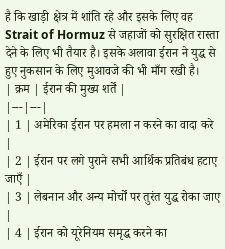है कि खाड़ी क्षेत्र में शांति रहे और इसके लिए वह Strait of Hormuz से जहाजों को सुरक्षित रास्ता देने के लिए भी तैयार है। इसके अलावा ईरान ने युद्ध से हुए नुकसान के लिए मुआवजे की भी माँग रखी है।
| क्रम | ईरान की मुख्य शर्तें |
|---|---|
| 1 | अमेरिका ईरान पर हमला न करने का वादा करे |
| 2 | ईरान पर लगे पुराने सभी आर्थिक प्रतिबंध हटाए जाएँ |
| 3 | लेबनान और अन्य मोर्चों पर तुरंत युद्ध रोका जाए |
| 4 | ईरान को यूरेनियम समृद्ध करने का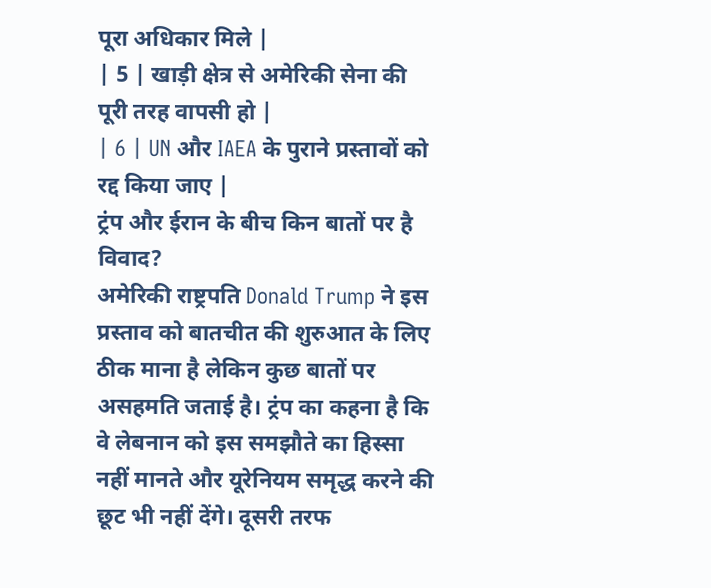पूरा अधिकार मिले |
| 5 | खाड़ी क्षेत्र से अमेरिकी सेना की पूरी तरह वापसी हो |
| 6 | UN और IAEA के पुराने प्रस्तावों को रद्द किया जाए |
ट्रंप और ईरान के बीच किन बातों पर है विवाद?
अमेरिकी राष्ट्रपति Donald Trump ने इस प्रस्ताव को बातचीत की शुरुआत के लिए ठीक माना है लेकिन कुछ बातों पर असहमति जताई है। ट्रंप का कहना है कि वे लेबनान को इस समझौते का हिस्सा नहीं मानते और यूरेनियम समृद्ध करने की छूट भी नहीं देंगे। दूसरी तरफ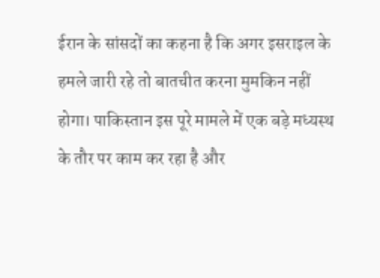ईरान के सांसदों का कहना है कि अगर इसराइल के हमले जारी रहे तो बातचीत करना मुमकिन नहीं होगा। पाकिस्तान इस पूरे मामले में एक बड़े मध्यस्थ के तौर पर काम कर रहा है और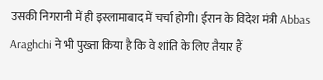उसकी निगरानी में ही इस्लामाबाद में चर्चा होगी। ईरान के विदेश मंत्री Abbas Araghchi ने भी पुख्ता किया है कि वे शांति के लिए तैयार हैं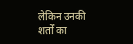लेकिन उनकी शर्तों का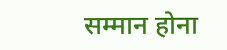सम्मान होना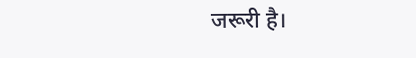जरूरी है।